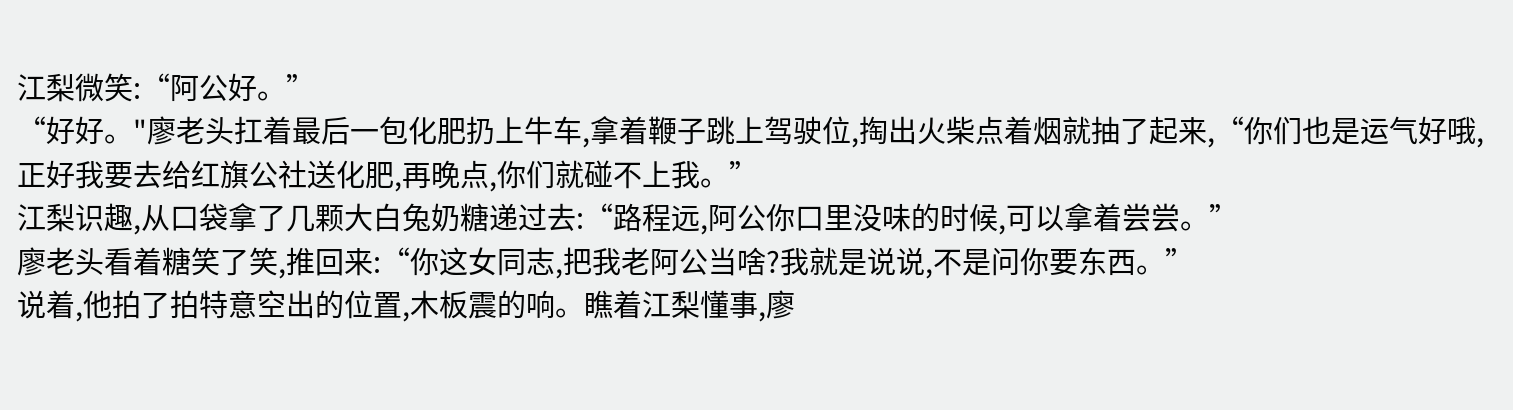江梨微笑:“阿公好。”
“好好。"廖老头扛着最后一包化肥扔上牛车,拿着鞭子跳上驾驶位,掏出火柴点着烟就抽了起来,“你们也是运气好哦,正好我要去给红旗公社送化肥,再晚点,你们就碰不上我。”
江梨识趣,从口袋拿了几颗大白兔奶糖递过去:“路程远,阿公你口里没味的时候,可以拿着尝尝。”
廖老头看着糖笑了笑,推回来:“你这女同志,把我老阿公当啥?我就是说说,不是问你要东西。”
说着,他拍了拍特意空出的位置,木板震的响。瞧着江梨懂事,廖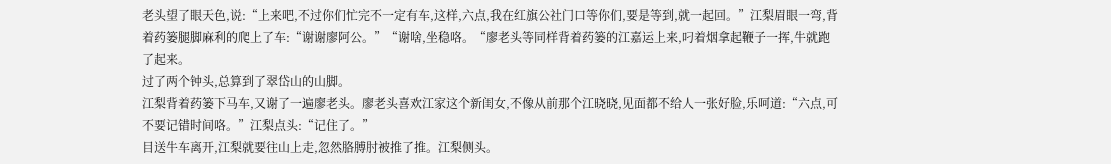老头望了眼天色,说:“上来吧,不过你们忙完不一定有车,这样,六点,我在红旗公社门口等你们,要是等到,就一起回。”江梨眉眼一弯,背着药篓腿脚麻利的爬上了车:“谢谢廖阿公。”“谢啥,坐稳咯。“廖老头等同样背着药篓的江嘉运上来,叼着烟拿起鞭子一挥,牛就跑了起来。
过了两个钟头,总算到了翠岱山的山脚。
江梨背着药篓下马车,又谢了一遍廖老头。廖老头喜欢江家这个新闺女,不像从前那个江晓晓,见面都不给人一张好脸,乐呵道:“六点,可不要记错时间咯。”江梨点头:“记住了。”
目送牛车离开,江梨就要往山上走,忽然胳膊肘被推了推。江梨侧头。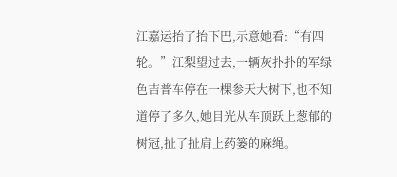江嘉运抬了抬下巴,示意她看:“有四轮。”江梨望过去,一辆灰扑扑的军绿色吉普车停在一棵参天大树下,也不知道停了多久,她目光从车顶跃上葱郁的树冠,扯了扯肩上药篓的麻绳。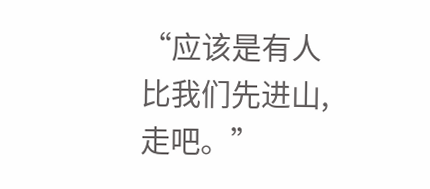“应该是有人比我们先进山,走吧。”